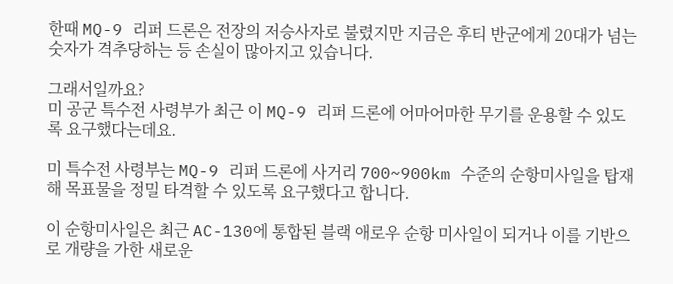한때 MQ-9 리퍼 드론은 전장의 저승사자로 불렸지만 지금은 후티 반군에게 20대가 넘는 숫자가 격추당하는 등 손실이 많아지고 있습니다.

그래서일까요?
미 공군 특수전 사령부가 최근 이 MQ-9 리퍼 드론에 어마어마한 무기를 운용할 수 있도록 요구했다는데요.

미 특수전 사령부는 MQ-9 리퍼 드론에 사거리 700~900km 수준의 순항미사일을 탑재해 목표물을 정밀 타격할 수 있도록 요구했다고 합니다.

이 순항미사일은 최근 AC-130에 통합된 블랙 애로우 순항 미사일이 되거나 이를 기반으로 개량을 가한 새로운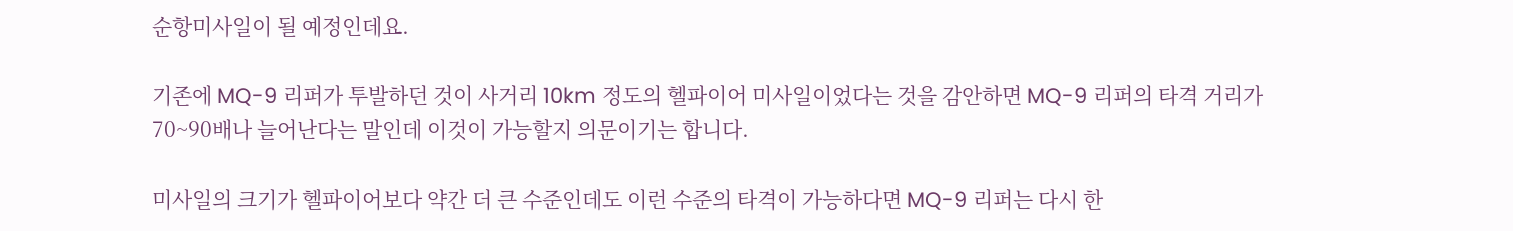순항미사일이 될 예정인데요.

기존에 MQ-9 리퍼가 투발하던 것이 사거리 10km 정도의 헬파이어 미사일이었다는 것을 감안하면 MQ-9 리퍼의 타격 거리가 70~90배나 늘어난다는 말인데 이것이 가능할지 의문이기는 합니다.

미사일의 크기가 헬파이어보다 약간 더 큰 수준인데도 이런 수준의 타격이 가능하다면 MQ-9 리퍼는 다시 한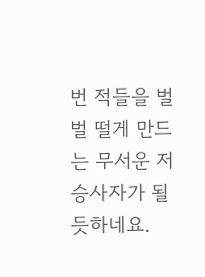번 적들을 벌벌 떨게 만드는 무서운 저승사자가 될 듯하네요.